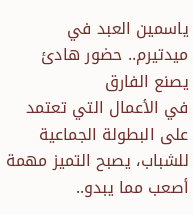ياسمين العبد في ميدتيرم.. حضور هادئ يصنع الفارق
في الأعمال التي تعتمد على البطولة الجماعية للشباب، يصبح التميز مهمة أصعب مما يبدو..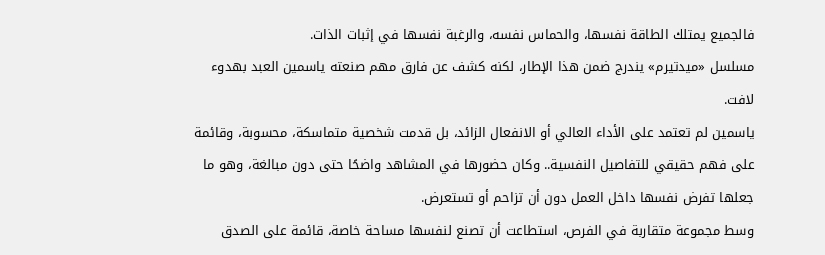فالجميع يمتلك الطاقة نفسها، والحماس نفسه، والرغبة نفسها في إثبات الذات.
مسلسل «ميدتيرم» يندرج ضمن هذا الإطار، لكنه كشف عن فارق مهم صنعته ياسمين العبد بهدوء لافت.
ياسمين لم تعتمد على الأداء العالي أو الانفعال الزائد، بل قدمت شخصية متماسكة، محسوبة، وقائمة على فهم حقيقي للتفاصيل النفسية.. وكان حضورها في المشاهد واضحًا حتى دون مبالغة، وهو ما جعلها تفرض نفسها داخل العمل دون أن تزاحم أو تستعرض.
وسط مجموعة متقاربة في الفرص، استطاعت أن تصنع لنفسها مساحة خاصة، قائمة على الصدق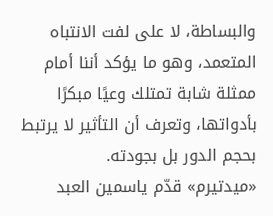والبساطة، لا على لفت الانتباه المتعمد، وهو ما يؤكد أننا أمام ممثلة شابة تمتلك وعيًا مبكرًا بأدواتها، وتعرف أن التأثير لا يرتبط بحجم الدور بل بجودته.
«ميدتيرم» قدّم ياسمين العبد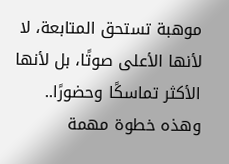موهبة تستحق المتابعة، لا لأنها الأعلى صوتًا، بل لأنها الأكثر تماسكًا وحضورًا.. وهذه خطوة مهمة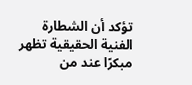تؤكد أن الشطارة الفنية الحقيقية تظهر مبكرًا عند من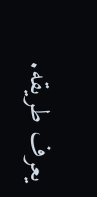يعرف طريقه.